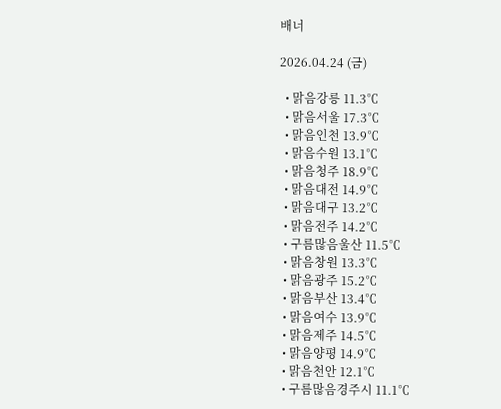배너

2026.04.24 (금)

  • 맑음강릉 11.3℃
  • 맑음서울 17.3℃
  • 맑음인천 13.9℃
  • 맑음수원 13.1℃
  • 맑음청주 18.9℃
  • 맑음대전 14.9℃
  • 맑음대구 13.2℃
  • 맑음전주 14.2℃
  • 구름많음울산 11.5℃
  • 맑음창원 13.3℃
  • 맑음광주 15.2℃
  • 맑음부산 13.4℃
  • 맑음여수 13.9℃
  • 맑음제주 14.5℃
  • 맑음양평 14.9℃
  • 맑음천안 12.1℃
  • 구름많음경주시 11.1℃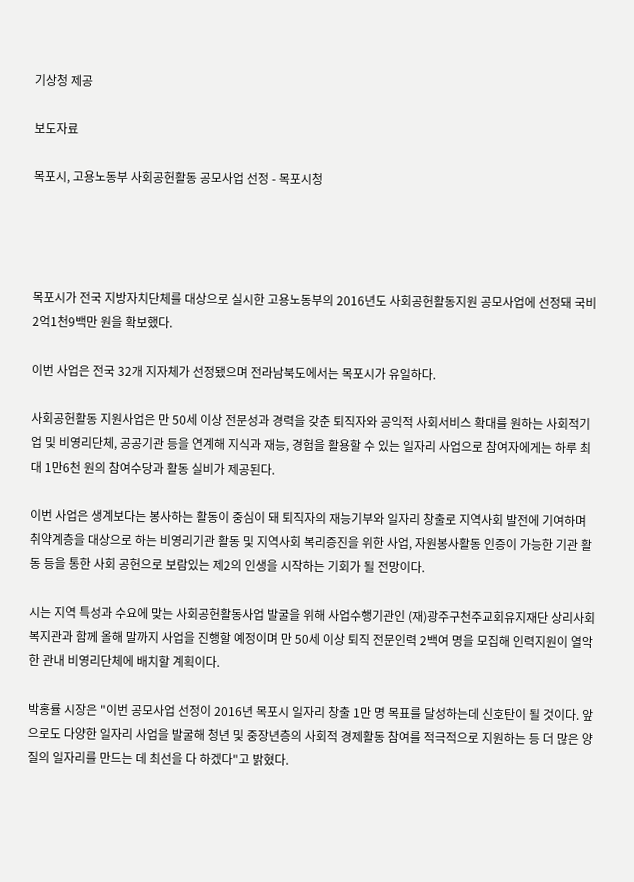기상청 제공

보도자료

목포시, 고용노동부 사회공헌활동 공모사업 선정 - 목포시청




목포시가 전국 지방자치단체를 대상으로 실시한 고용노동부의 2016년도 사회공헌활동지원 공모사업에 선정돼 국비 2억1천9백만 원을 확보했다.

이번 사업은 전국 32개 지자체가 선정됐으며 전라남북도에서는 목포시가 유일하다.

사회공헌활동 지원사업은 만 50세 이상 전문성과 경력을 갖춘 퇴직자와 공익적 사회서비스 확대를 원하는 사회적기업 및 비영리단체, 공공기관 등을 연계해 지식과 재능, 경험을 활용할 수 있는 일자리 사업으로 참여자에게는 하루 최대 1만6천 원의 참여수당과 활동 실비가 제공된다.

이번 사업은 생계보다는 봉사하는 활동이 중심이 돼 퇴직자의 재능기부와 일자리 창출로 지역사회 발전에 기여하며 취약계층을 대상으로 하는 비영리기관 활동 및 지역사회 복리증진을 위한 사업, 자원봉사활동 인증이 가능한 기관 활동 등을 통한 사회 공헌으로 보람있는 제2의 인생을 시작하는 기회가 될 전망이다.

시는 지역 특성과 수요에 맞는 사회공헌활동사업 발굴을 위해 사업수행기관인 (재)광주구천주교회유지재단 상리사회복지관과 함께 올해 말까지 사업을 진행할 예정이며 만 50세 이상 퇴직 전문인력 2백여 명을 모집해 인력지원이 열악한 관내 비영리단체에 배치할 계획이다.

박홍률 시장은 "이번 공모사업 선정이 2016년 목포시 일자리 창출 1만 명 목표를 달성하는데 신호탄이 될 것이다. 앞으로도 다양한 일자리 사업을 발굴해 청년 및 중장년층의 사회적 경제활동 참여를 적극적으로 지원하는 등 더 많은 양질의 일자리를 만드는 데 최선을 다 하겠다"고 밝혔다.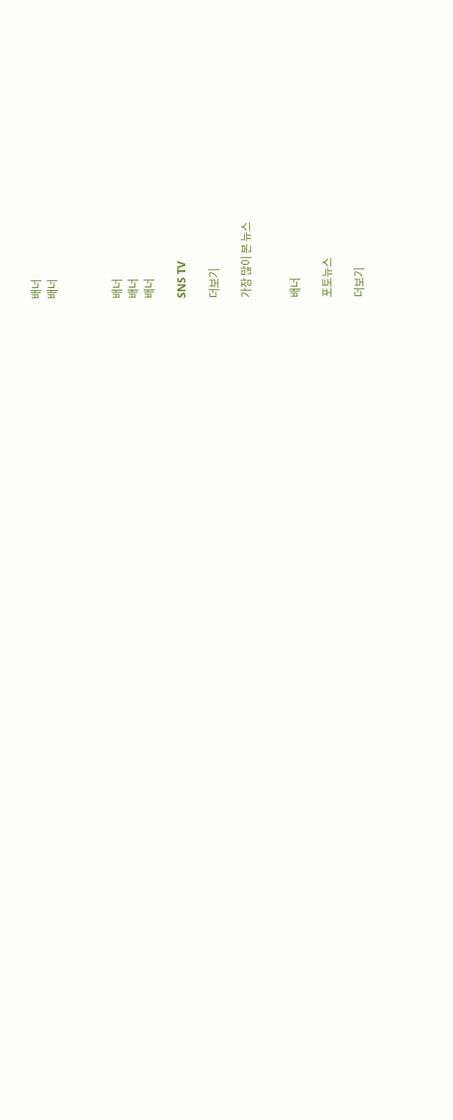배너
배너



배너
배너
배너

SNS TV

더보기

가장 많이 본 뉴스


배너

포토뉴스

더보기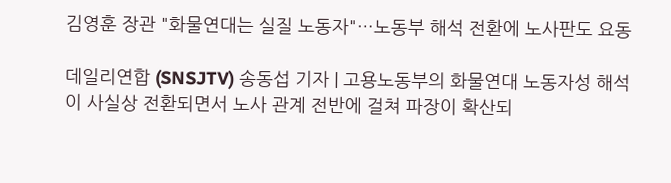김영훈 장관 "화물연대는 실질 노동자"…노동부 해석 전환에 노사판도 요동

데일리연합 (SNSJTV) 송동섭 기자 | 고용노동부의 화물연대 노동자성 해석이 사실상 전환되면서 노사 관계 전반에 걸쳐 파장이 확산되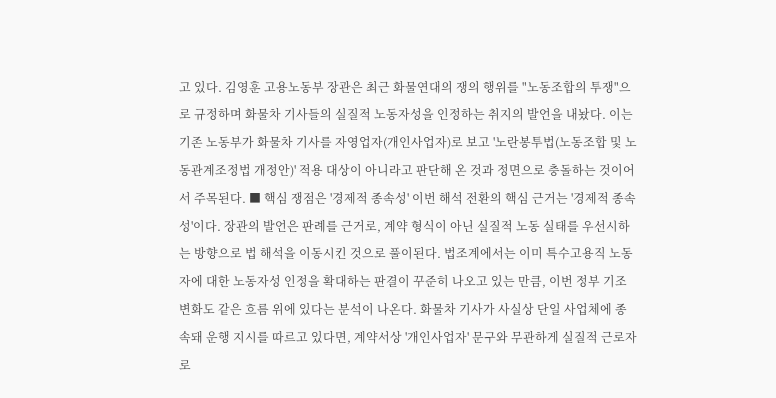고 있다. 김영훈 고용노동부 장관은 최근 화물연대의 쟁의 행위를 "노동조합의 투쟁"으로 규정하며 화물차 기사들의 실질적 노동자성을 인정하는 취지의 발언을 내놨다. 이는 기존 노동부가 화물차 기사를 자영업자(개인사업자)로 보고 '노란봉투법(노동조합 및 노동관계조정법 개정안)' 적용 대상이 아니라고 판단해 온 것과 정면으로 충돌하는 것이어서 주목된다. ■ 핵심 쟁점은 '경제적 종속성' 이번 해석 전환의 핵심 근거는 '경제적 종속성'이다. 장관의 발언은 판례를 근거로, 계약 형식이 아닌 실질적 노동 실태를 우선시하는 방향으로 법 해석을 이동시킨 것으로 풀이된다. 법조계에서는 이미 특수고용직 노동자에 대한 노동자성 인정을 확대하는 판결이 꾸준히 나오고 있는 만큼, 이번 정부 기조 변화도 같은 흐름 위에 있다는 분석이 나온다. 화물차 기사가 사실상 단일 사업체에 종속돼 운행 지시를 따르고 있다면, 계약서상 '개인사업자' 문구와 무관하게 실질적 근로자로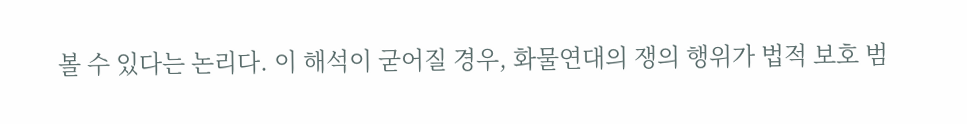볼 수 있다는 논리다. 이 해석이 굳어질 경우, 화물연대의 쟁의 행위가 법적 보호 범